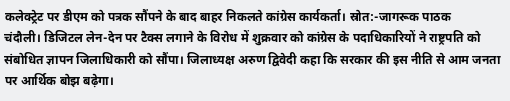कलेक्ट्रेट पर डीएम को पत्रक सौंपने के बाद बाहर निकलते कांग्रेस कार्यकर्ता। स्रोत:-जागरूक पाठक
चंदौली। डिजिटल लेन-देन पर टैक्स लगाने के विरोध में शुक्रवार को कांग्रेस के पदाधिकारियों ने राष्ट्रपति को संबोधित ज्ञापन जिलाधिकारी को सौंपा। जिलाध्यक्ष अरुण द्विवेदी कहा कि सरकार की इस नीति से आम जनता पर आर्थिक बोझ बढ़ेगा।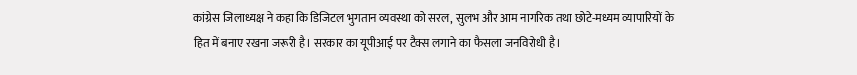कांग्रेस जिलाध्यक्ष ने कहा कि डिजिटल भुगतान व्यवस्था को सरल, सुलभ और आम नागरिक तथा छोटे-मध्यम व्यापारियों के हित में बनाए रखना जरूरी है। सरकार का यूपीआई पर टैक्स लगाने का फैसला जनविरोधी है।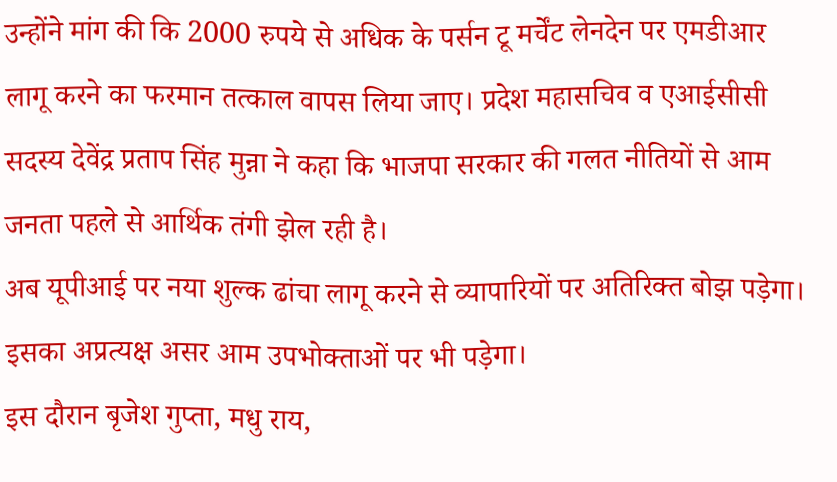उन्होंने मांग की कि 2000 रुपये से अधिक के पर्सन टू मर्चेंट लेनदेन पर एमडीआर लागू करने का फरमान तत्काल वापस लिया जाए। प्रदेश महासचिव व एआईसीसी सदस्य देवेंद्र प्रताप सिंह मुन्ना ने कहा कि भाजपा सरकार की गलत नीतियों से आम जनता पहले से आर्थिक तंगी झेल रही है।
अब यूपीआई पर नया शुल्क ढांचा लागू करने से व्यापारियों पर अतिरिक्त बोझ पड़ेगा। इसका अप्रत्यक्ष असर आम उपभोक्ताओं पर भी पड़ेगा।
इस दौरान बृजेश गुप्ता, मधु राय,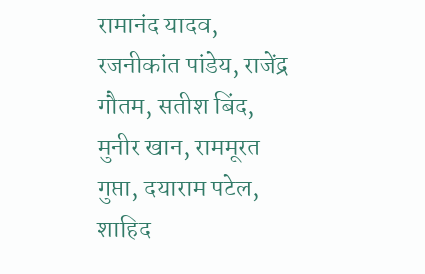रामानंद यादव, रजनीकांत पांडेय, राजेंद्र गौतम, सतीश बिंद, मुनीर खान, राममूरत गुप्ता, दयाराम पटेल, शाहिद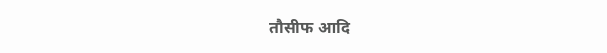तौसीफ आदि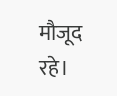मौजूद रहे।